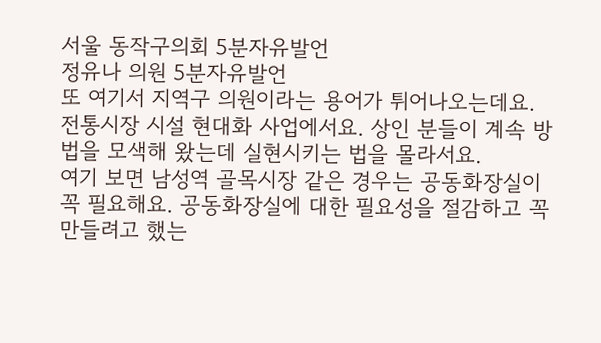서울 동작구의회 5분자유발언
정유나 의원 5분자유발언
또 여기서 지역구 의원이라는 용어가 튀어나오는데요. 전통시장 시설 현대화 사업에서요. 상인 분들이 계속 방법을 모색해 왔는데 실현시키는 법을 몰라서요.
여기 보면 남성역 골목시장 같은 경우는 공동화장실이 꼭 필요해요. 공동화장실에 대한 필요성을 절감하고 꼭 만들려고 했는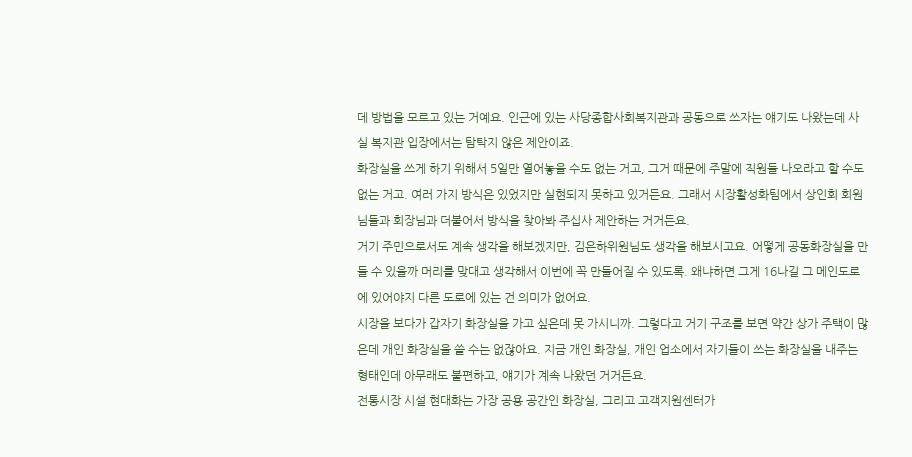데 방법을 모르고 있는 거예요. 인근에 있는 사당종합사회복지관과 공동으로 쓰자는 얘기도 나왔는데 사실 복지관 입장에서는 탐탁지 않은 제안이죠.
화장실을 쓰게 하기 위해서 5일만 열어놓을 수도 없는 거고, 그거 때문에 주말에 직원들 나오라고 할 수도 없는 거고. 여러 가지 방식은 있었지만 실현되지 못하고 있거든요. 그래서 시장활성화팀에서 상인회 회원님들과 회장님과 더불어서 방식을 찾아봐 주십사 제안하는 거거든요.
거기 주민으로서도 계속 생각을 해보겠지만, 김은하위원님도 생각을 해보시고요. 어떻게 공동화장실을 만들 수 있을까 머리를 맞대고 생각해서 이번에 꼭 만들어질 수 있도록. 왜냐하면 그게 16나길 그 메인도로에 있어야지 다른 도로에 있는 건 의미가 없어요.
시장을 보다가 갑자기 화장실을 가고 싶은데 못 가시니까. 그렇다고 거기 구조를 보면 약간 상가 주택이 많은데 개인 화장실을 쓸 수는 없잖아요. 지금 개인 화장실, 개인 업소에서 자기들이 쓰는 화장실을 내주는 형태인데 아무래도 불편하고, 얘기가 계속 나왔던 거거든요.
전통시장 시설 현대화는 가장 공용 공간인 화장실, 그리고 고객지원센터가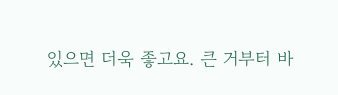있으면 더욱 좋고요. 큰 거부터 바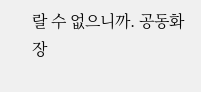랄 수 없으니까. 공동화장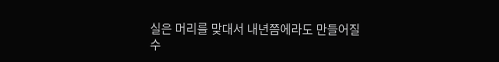실은 머리를 맞대서 내년쯤에라도 만들어질 수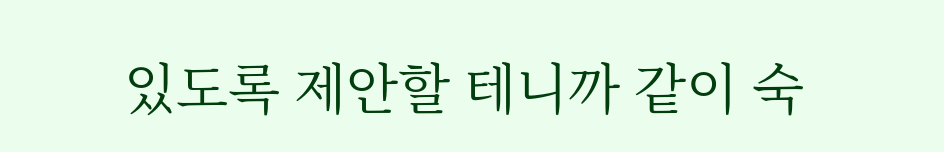있도록 제안할 테니까 같이 숙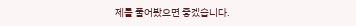제를 풀어봤으면 좋겠습니다.